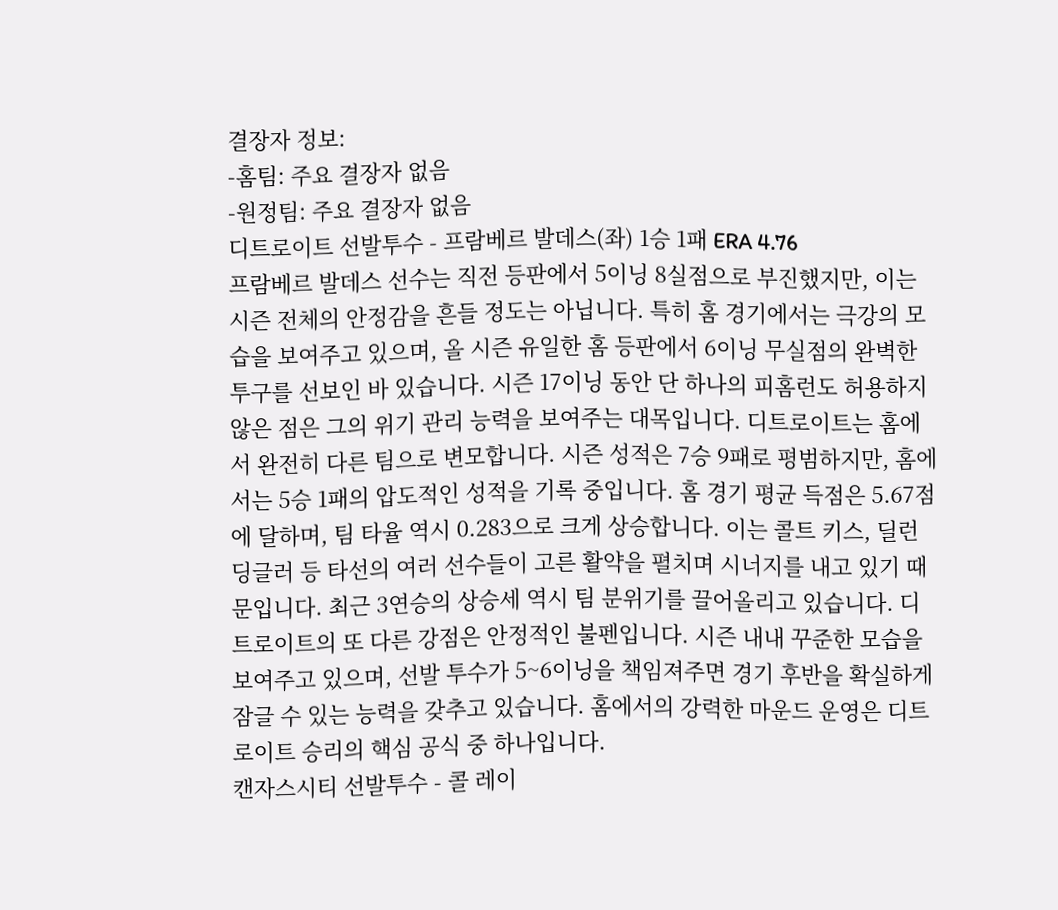결장자 정보:
-홈팀: 주요 결장자 없음
-원정팀: 주요 결장자 없음
디트로이트 선발투수 - 프람베르 발데스(좌) 1승 1패 ERA 4.76
프람베르 발데스 선수는 직전 등판에서 5이닝 8실점으로 부진했지만, 이는 시즌 전체의 안정감을 흔들 정도는 아닙니다. 특히 홈 경기에서는 극강의 모습을 보여주고 있으며, 올 시즌 유일한 홈 등판에서 6이닝 무실점의 완벽한 투구를 선보인 바 있습니다. 시즌 17이닝 동안 단 하나의 피홈런도 허용하지 않은 점은 그의 위기 관리 능력을 보여주는 대목입니다. 디트로이트는 홈에서 완전히 다른 팀으로 변모합니다. 시즌 성적은 7승 9패로 평범하지만, 홈에서는 5승 1패의 압도적인 성적을 기록 중입니다. 홈 경기 평균 득점은 5.67점에 달하며, 팀 타율 역시 0.283으로 크게 상승합니다. 이는 콜트 키스, 딜런 딩글러 등 타선의 여러 선수들이 고른 활약을 펼치며 시너지를 내고 있기 때문입니다. 최근 3연승의 상승세 역시 팀 분위기를 끌어올리고 있습니다. 디트로이트의 또 다른 강점은 안정적인 불펜입니다. 시즌 내내 꾸준한 모습을 보여주고 있으며, 선발 투수가 5~6이닝을 책임져주면 경기 후반을 확실하게 잠글 수 있는 능력을 갖추고 있습니다. 홈에서의 강력한 마운드 운영은 디트로이트 승리의 핵심 공식 중 하나입니다.
캔자스시티 선발투수 - 콜 레이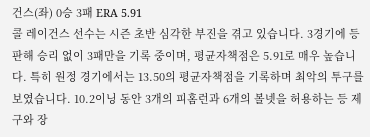건스(좌) 0승 3패 ERA 5.91
콜 레이건스 선수는 시즌 초반 심각한 부진을 겪고 있습니다. 3경기에 등판해 승리 없이 3패만을 기록 중이며, 평균자책점은 5.91로 매우 높습니다. 특히 원정 경기에서는 13.50의 평균자책점을 기록하며 최악의 투구를 보였습니다. 10.2이닝 동안 3개의 피홈런과 6개의 볼넷을 허용하는 등 제구와 장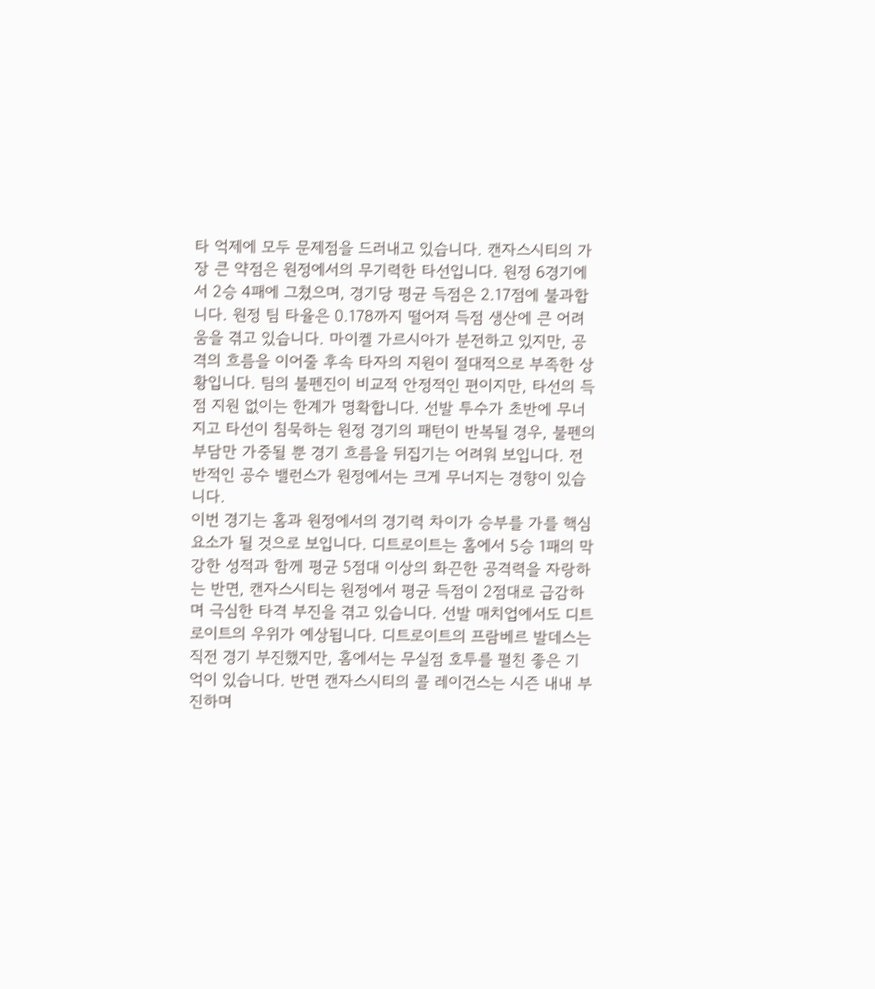타 억제에 모두 문제점을 드러내고 있습니다. 캔자스시티의 가장 큰 약점은 원정에서의 무기력한 타선입니다. 원정 6경기에서 2승 4패에 그쳤으며, 경기당 평균 득점은 2.17점에 불과합니다. 원정 팀 타율은 0.178까지 떨어져 득점 생산에 큰 어려움을 겪고 있습니다. 마이켈 가르시아가 분전하고 있지만, 공격의 흐름을 이어줄 후속 타자의 지원이 절대적으로 부족한 상황입니다. 팀의 불펜진이 비교적 안정적인 편이지만, 타선의 득점 지원 없이는 한계가 명확합니다. 선발 투수가 초반에 무너지고 타선이 침묵하는 원정 경기의 패턴이 반복될 경우, 불펜의 부담만 가중될 뿐 경기 흐름을 뒤집기는 어려워 보입니다. 전반적인 공수 밸런스가 원정에서는 크게 무너지는 경향이 있습니다.
이번 경기는 홈과 원정에서의 경기력 차이가 승부를 가를 핵심 요소가 될 것으로 보입니다. 디트로이트는 홈에서 5승 1패의 막강한 성적과 함께 평균 5점대 이상의 화끈한 공격력을 자랑하는 반면, 캔자스시티는 원정에서 평균 득점이 2점대로 급감하며 극심한 타격 부진을 겪고 있습니다. 선발 매치업에서도 디트로이트의 우위가 예상됩니다. 디트로이트의 프람베르 발데스는 직전 경기 부진했지만, 홈에서는 무실점 호투를 펼친 좋은 기억이 있습니다. 반면 캔자스시티의 콜 레이건스는 시즌 내내 부진하며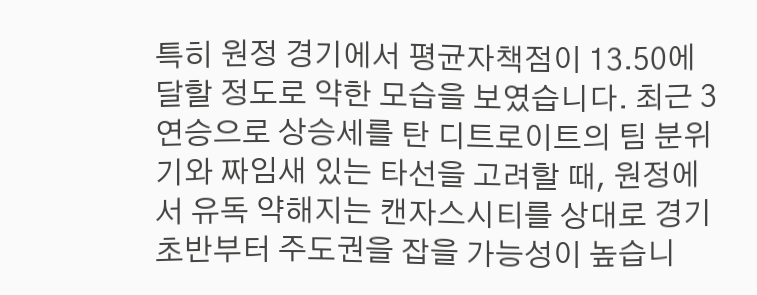특히 원정 경기에서 평균자책점이 13.50에 달할 정도로 약한 모습을 보였습니다. 최근 3연승으로 상승세를 탄 디트로이트의 팀 분위기와 짜임새 있는 타선을 고려할 때, 원정에서 유독 약해지는 캔자스시티를 상대로 경기 초반부터 주도권을 잡을 가능성이 높습니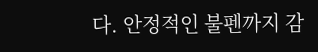다. 안정적인 불펜까지 감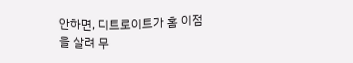안하면, 디트로이트가 홈 이점을 살려 무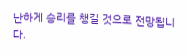난하게 승리를 챙길 것으로 전망됩니다.